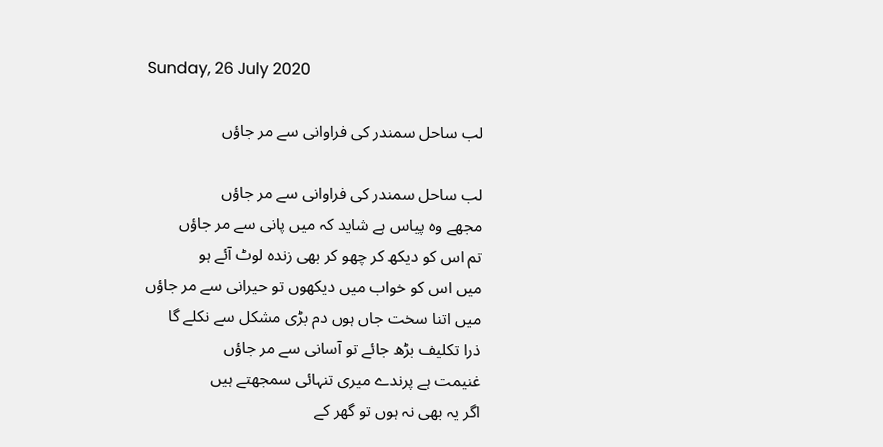Sunday, 26 July 2020

لب ساحل سمندر کی فراوانی سے مر جاؤں

لب ساحل سمندر کی فراوانی سے مر جاؤں
مجھے وہ پیاس ہے شاید کہ میں پانی سے مر جاؤں
تم اس کو دیکھ کر چھو کر بھی زندہ لوٹ آئے ہو
میں اس کو خواب میں دیکھوں تو حیرانی سے مر جاؤں
میں اتنا سخت جاں ہوں دم بڑی مشکل سے نکلے گا
ذرا تکلیف بڑھ جائے تو آسانی سے مر جاؤں
غنیمت ہے پرندے میری تنہائی سمجھتے ہیں
اگر یہ بھی نہ ہوں تو گھر کے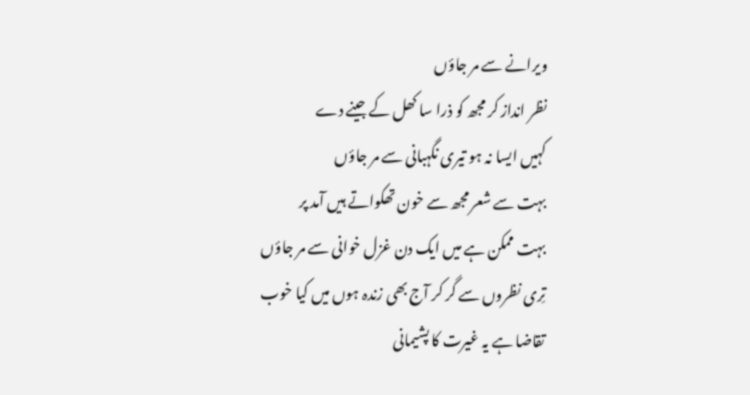ویرانے سے مر جاؤں
نظر انداز کر مجھ کو ذرا سا کھل کے جینے دے
کہیں ایسا نہ ہو تیری نگہبانی سے مر جاؤں
بہت سے شعر مجھ سے خون تھکواتے ہیں آمد پر
بہت ممکن ہے میں ایک دن غزل خوانی سے مر جاؤں
تِری نظروں سے گر کر آج بھی زندہ ہوں میں کیا خوب
تقاضا ہے یہ غیرت کا پشیمانی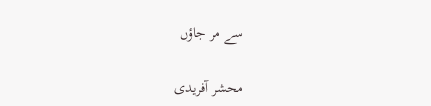سے مر جاؤں

محشر آفریدی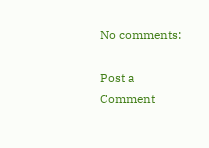No comments:

Post a Comment